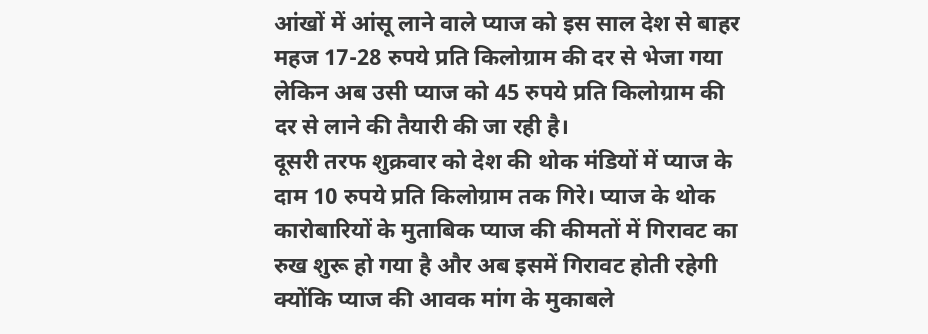आंखों में आंसू लाने वाले प्याज को इस साल देश से बाहर महज 17-28 रुपये प्रति किलोग्राम की दर से भेजा गया लेकिन अब उसी प्याज को 45 रुपये प्रति किलोग्राम की दर से लाने की तैयारी की जा रही है।
दूसरी तरफ शुक्रवार को देश की थोक मंडियों में प्याज के दाम 10 रुपये प्रति किलोग्राम तक गिरे। प्याज के थोक कारोबारियों के मुताबिक प्याज की कीमतों में गिरावट का रुख शुरू हो गया है और अब इसमें गिरावट होती रहेगी क्योंकि प्याज की आवक मांग के मुकाबले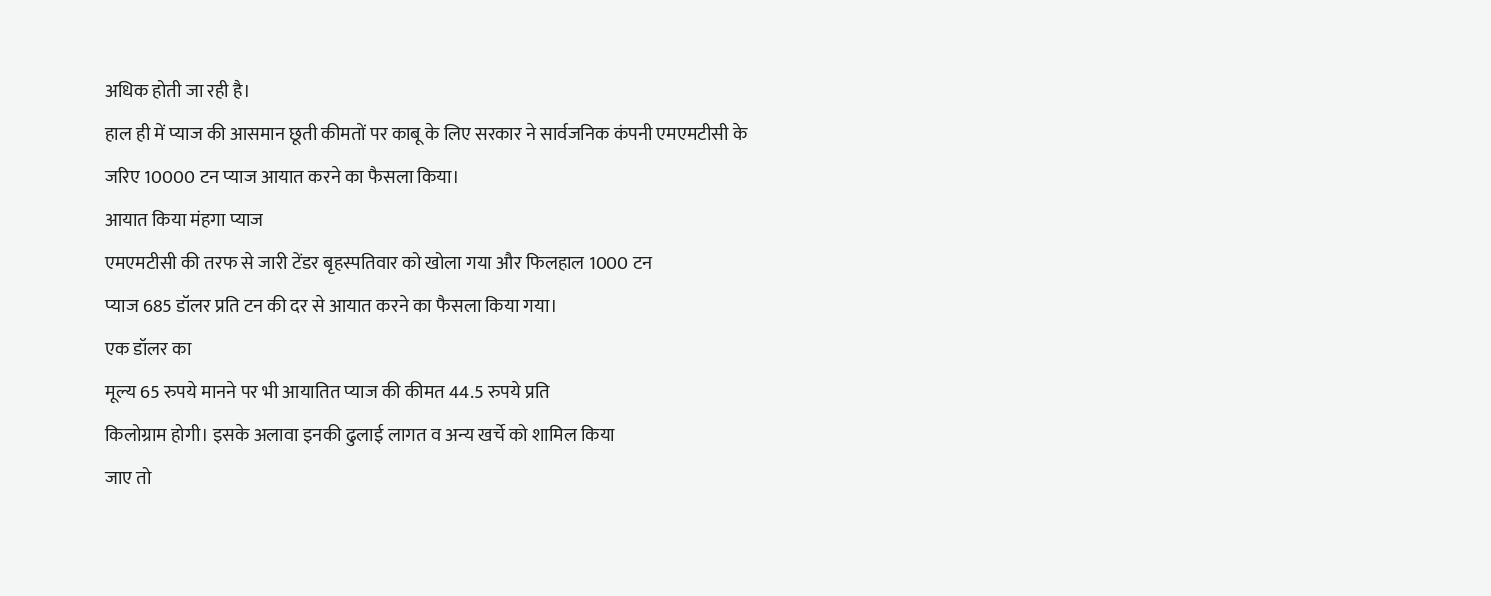अधिक होती जा रही है।
हाल ही में प्याज की आसमान छूती कीमतों पर काबू के लिए सरकार ने सार्वजनिक कंपनी एमएमटीसी के जरिए 10000 टन प्याज आयात करने का फैसला किया।
आयात किया मंहगा प्याज
एमएमटीसी की तरफ से जारी टेंडर बृहस्पतिवार को खोला गया और फिलहाल 1000 टन
प्याज 685 डॉलर प्रति टन की दर से आयात करने का फैसला किया गया।
एक डॉलर का
मूल्य 65 रुपये मानने पर भी आयातित प्याज की कीमत 44.5 रुपये प्रति
किलोग्राम होगी। इसके अलावा इनकी ढुलाई लागत व अन्य खर्चे को शामिल किया
जाए तो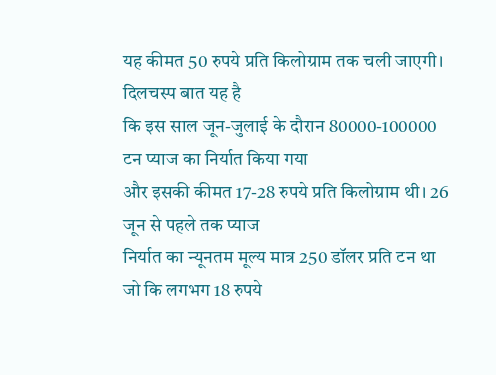यह कीमत 50 रुपये प्रति किलोग्राम तक चली जाएगी।
दिलचस्प बात यह है
कि इस साल जून-जुलाई के दौरान 80000-100000 टन प्याज का निर्यात किया गया
और इसकी कीमत 17-28 रुपये प्रति किलोग्राम थी। 26 जून से पहले तक प्याज
निर्यात का न्यूनतम मूल्य मात्र 250 डॉलर प्रति टन था जो कि लगभग 18 रुपये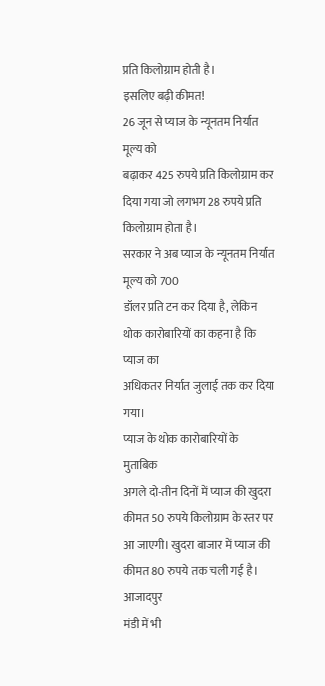प्रति किलोग्राम होती है।
इसलिए बढ़ी कीमत!
26 जून से प्याज के न्यूनतम निर्यात मूल्य को
बढ़ाकर 425 रुपये प्रति किलोग्राम कर दिया गया जो लगभग 28 रुपये प्रति
किलोग्राम होता है।
सरकार ने अब प्याज के न्यूनतम निर्यात मूल्य को 700
डॉलर प्रति टन कर दिया है, लेकिन थोक कारोबारियों का कहना है कि प्याज का
अधिकतर निर्यात जुलाई तक कर दिया गया।
प्याज के थोक कारोबारियों के मुताबिक
अगले दो-तीन दिनों में प्याज की खुदरा कीमत 50 रुपये किलोग्राम के स्तर पर
आ जाएगी। खुदरा बाजार में प्याज की कीमत 80 रुपये तक चली गई है। आजादपुर
मंडी में भी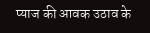प्याज की आवक उठाव के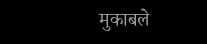मुकाबले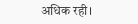अधिक रही।